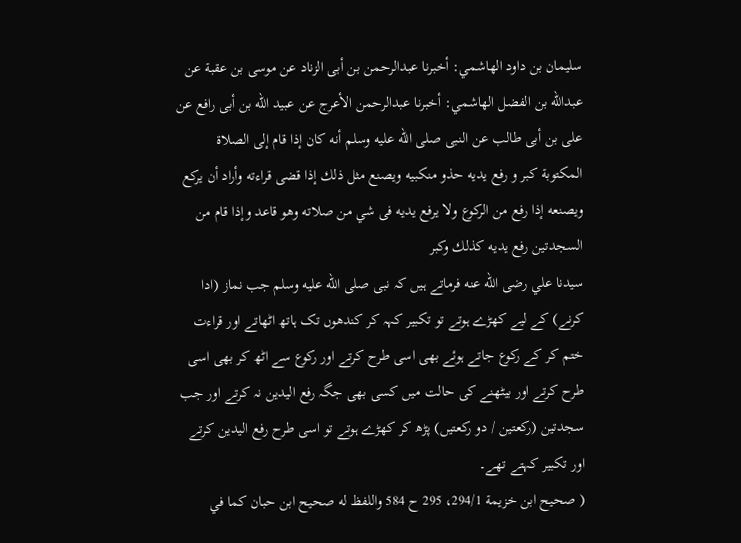سليمان بن داود الهاشمي: أخبرنا عبدالرحمن بن أبى الزناد عن موسى بن عقبة عن عبدالله بن الفضل الهاشمي: أخبرنا عبدالرحمن الأعرج عن عبيد الله بن أبى رافع عن على بن أبى طالب عن النبى صلى الله عليه وسلم أنه كان إذا قام إلى الصلاة المكتوبة كبر و رفع يديه حذو منكبيه ويصنع مثل ذلك إذا قضى قراءته وأراد أن يركع ويصنعه إذا رفع من الركوع ولا يرفع يديه فى شي من صلاته وهو قاعد وإذا قام من السجدتين رفع يديه كذلك وكبر
سیدنا علي رضی الله عنه فرماتے ہیں کہ نبی صلى الله عليه وسلم جب نماز (ادا کرنے) کے لیے کھڑے ہوتے تو تکبیر کہہ کر کندھوں تک ہاتھ اٹھاتے اور قراءت ختم کر کے رکوع جاتے ہوئے بھی اسی طرح کرتے اور رکوع سے اٹھ کر بھی اسی طرح کرتے اور بیٹھنے کی حالت میں کسی بھی جگہ رفع اليدين نہ کرتے اور جب سجدتين (رکعتين / دو رکعتیں) پڑھ کر کھڑے ہوتے تو اسی طرح رفع اليدين کرتے اور تکبیر کہتے تھے۔
( صحیح ابن خزيمة 294/1، 295 ح 584 واللفظ له صحیح ابن حبان كما في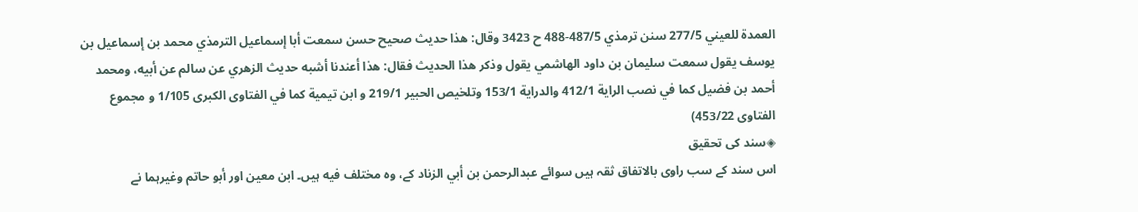العمدة للعيني 277/5 سنن ترمذي 487/5-488 ح 3423 وقال: هذا حديث صحيح حسن سمعت أبا إسماعيل الترمذي محمد بن إسماعيل بن يوسف يقول سمعت سليمان بن داود الهاشمي يقول وذكر هذا الحديث فقال: هذا أعندنا أشبه حديث الزهري عن سالم عن أبيه، ومحمد أحمد بن فضيل كما في نصب الراية 412/1 والدراية 153/1 وتلخيص الحبير 219/1 و ابن تيمية كما في الفتاوى الكبرى 1/105 و مجموع الفتاوى 453/22)
◈سند کی تحقیق
اس سند کے سب راوی بالاتفاق ثقہ ہیں سوائے عبدالرحمن بن أبي الزناد کے، وہ مختلف فيه ہیں۔ ابن معين اور أبو حاتم وغیرہما نے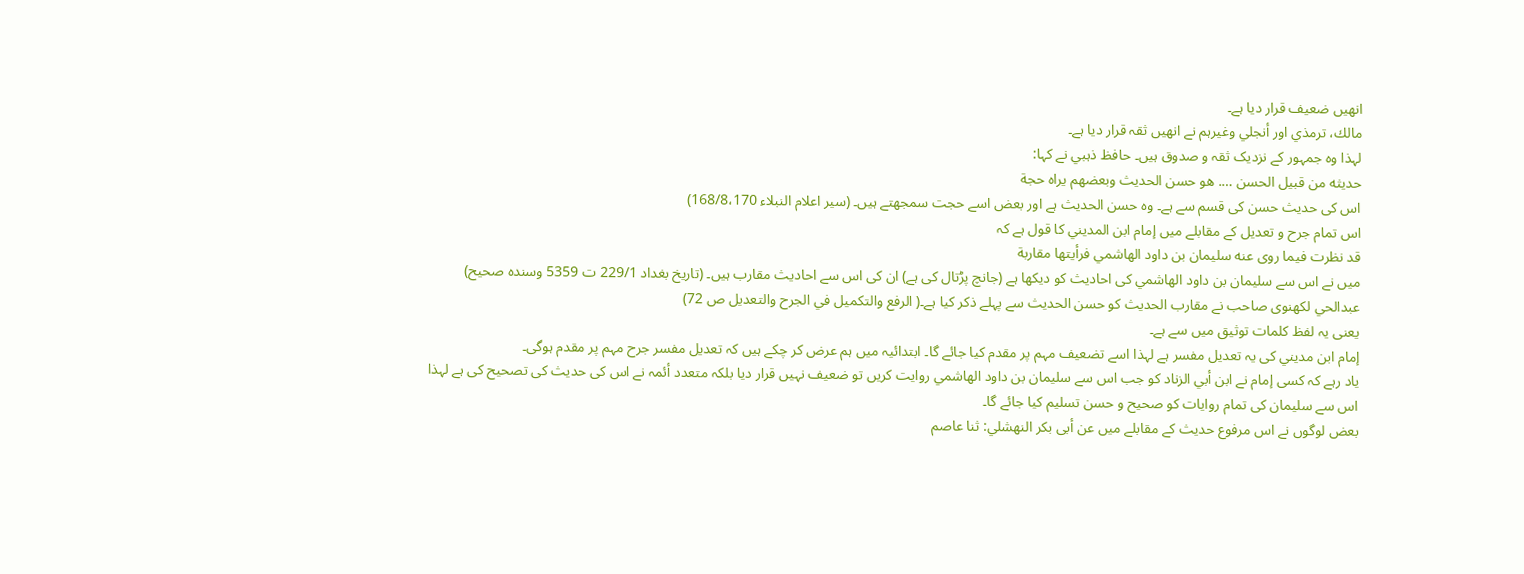انھیں ضعیف قرار دیا ہے۔
مالك، ترمذي اور أنجلي وغیرہم نے انھیں ثقہ قرار دیا ہے۔
لہذا وہ جمہور کے نزدیک ثقہ و صدوق ہیں۔ حافظ ذہبي نے کہا:
حديثه من قبيل الحسن …. هو حسن الحديث وبعضهم يراه حجة
اس کی حدیث حسن کی قسم سے ہے۔ وہ حسن الحديث ہے اور بعض اسے حجت سمجھتے ہیں۔ (سير اعلام النبلاء 168/8،170)
اس تمام جرح و تعدیل کے مقابلے میں إمام ابن المديني کا قول ہے کہ
قد نظرت فيما روى عنه سليمان بن داود الهاشمي فرأيتها مقاربة
میں نے اس سے سليمان بن داود الهاشمي کی احادیث کو دیکھا ہے (جانچ پڑتال کی ہے) ان کی اس سے احادیث مقارب ہیں۔ (تاريخ بغداد 229/1 ت 5359 وسنده صحیح)
عبدالحي لکھنوی صاحب نے مقارب الحديث کو حسن الحديث سے پہلے ذکر کیا ہے۔( الرفع والتكميل في الجرح والتعديل ص 72)
یعنی یہ لفظ کلمات توثیق میں سے ہے۔
إمام ابن مديني کی یہ تعدیل مفسر ہے لہذا اسے تضعیف مہم پر مقدم کیا جائے گا۔ ابتدائیہ میں ہم عرض کر چکے ہیں کہ تعدیل مفسر جرح مہم پر مقدم ہوگی۔
یاد رہے کہ کسی إمام نے ابن أبي الزناد کو جب اس سے سليمان بن داود الهاشمي روایت کریں تو ضعیف نہیں قرار دیا بلکہ متعدد أئمہ نے اس کی حدیث کی تصحیح کی ہے لہذا اس سے سليمان کی تمام روایات کو صحیح و حسن تسلیم کیا جائے گا۔
بعض لوگوں نے اس مرفوع حدیث کے مقابلے میں عن أبى بكر النهشلي: ثنا عاصم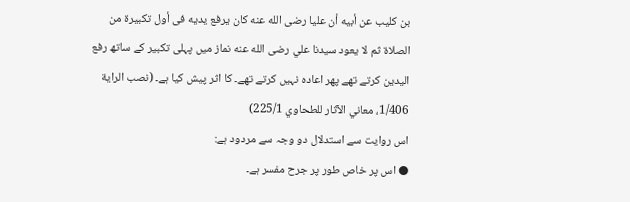بن كليب عن أبيه أن عليا رضى الله عنه كان يرفع يديه فى أول تكبيرة من الصلاة ثم لا يعود سیدنا علي رضی الله عنه نماز میں پہلی تکبیر کے ساتھ رفع اليدين کرتے تھے پھر اعادہ نہیں کرتے تھے۔ کا اثر پیش کیا ہے۔ (نصب الراية 1/406، معاني الآثار للطحاوي 225/1)
اس روایت سے استدلال دو وجہ سے مردود ہے:
● اس پر خاص طور پر جرح مفسر ہے۔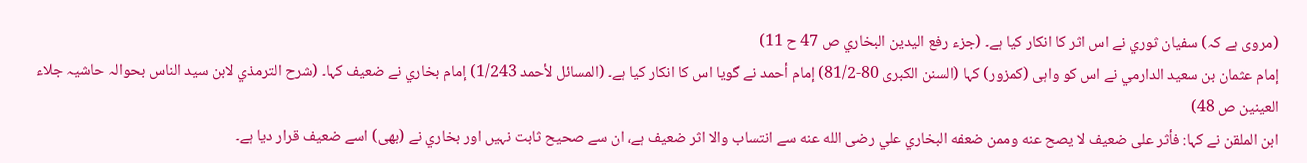(مروی ہے کہ) سفیان ثوري نے اس اثر کا انکار کیا ہے۔ (جزء رفع اليدين البخاري ص 47 ح 11)
إمام عثمان بن سعيد الدارمي نے اس کو واہی (کمزور) کہا (السنن الكبرى 80-81/2) إمام أحمد نے گویا اس کا انکار کیا ہے۔ (المسائل لأحمد 1/243) إمام بخاري نے ضعیف کہا۔ (شرح الترمذي لابن سيد الناس بحوالہ حاشیہ جلاء العينين ص 48)
ابن الملقن نے کہا: فأثر على ضعيف لا يصح عنه وممن ضعفه البخاري علي رضی الله عنه سے انتساب والا اثر ضعیف ہے، ان سے صحیح ثابت نہیں اور بخاري نے (بھی) اسے ضعیف قرار دیا ہے۔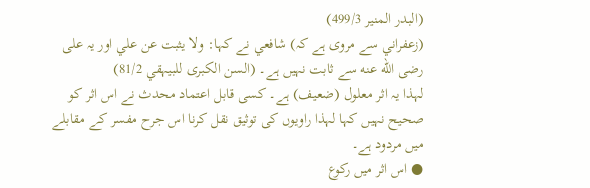(البدر المنير 499/3)
(زعفراني سے مروی ہے کہ) شافعي نے کہا: ولا يثبت عن علي اور یہ علی رضی الله عنه سے ثابت نہیں ہے۔ (السن الكبرى للبیہقي 81/2)
لہذا یہ اثر معلول (ضعیف) ہے۔ کسی قابل اعتماد محدث نے اس اثر کو صحیح نہیں کہا لہذا راویوں کی توثیق نقل کرنا اس جرح مفسر کے مقابلے میں مردود ہے۔
● اس اثر میں رکوع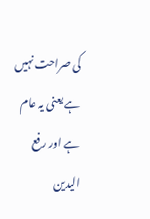کی صراحت نہیں ہے یعنی یہ عام ہے اور رفع اليدين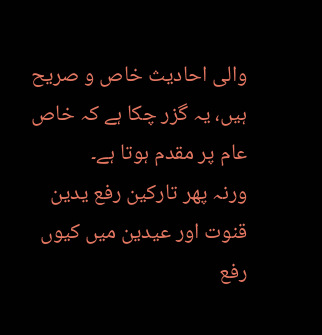والی احادیث خاص و صریح ہیں، یہ گزر چکا ہے کہ خاص عام پر مقدم ہوتا ہے۔
ورنہ پھر تارکین رفع يدين قنوت اور عیدین میں کیوں رفع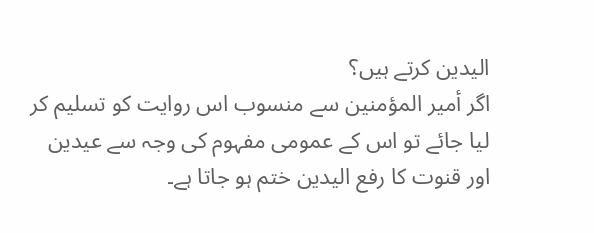اليدين کرتے ہیں؟
اگر أمير المؤمنين سے منسوب اس روایت کو تسلیم کر لیا جائے تو اس کے عمومی مفہوم کی وجہ سے عیدین اور قنوت کا رفع اليدين ختم ہو جاتا ہے۔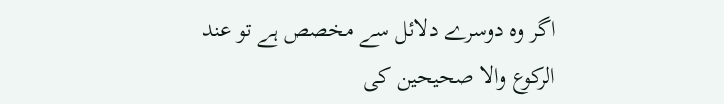اگر وہ دوسرے دلائل سے مخصص ہے تو عند الركوع والا صحیحین کی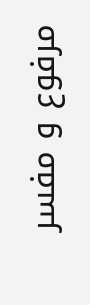مرفوع و مفسر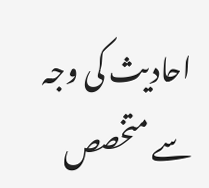احادیث کی وجہ سے متخصص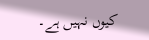کیوں نہیں ہے۔